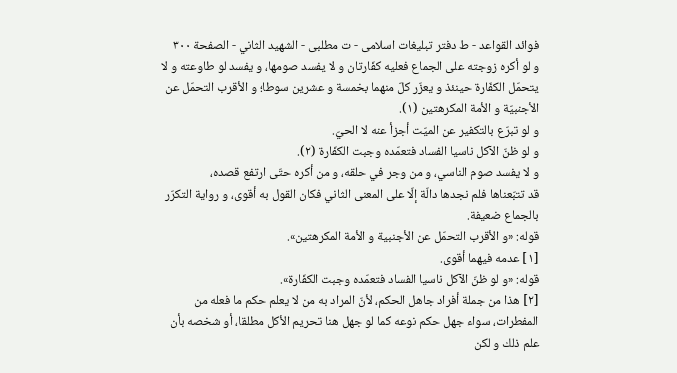فوائد القواعد - ط دفتر تبلیغات اسلامی - ت مطلبی - الشهيد الثاني - الصفحة ٣٠٠
و لو أكره زوجته على الجماع فعليه كفّارتان و لا يفسد صومها، و يفسد لو طاوعته و لا يتحمّل الكفّارة حينئذ و يعزّر كلّ منهما بخمسة و عشرين سوطا؛ و الأقرب التحمّل عن الأجنبيّة و الأمة المكرهتين (١).
و لو تبرّع بالتكفير عن الميّت أجزأ عنه لا الحيّ.
و لو ظنّ الآكل ناسيا الفساد فتعمّده وجبت الكفّارة (٢).
و لا يفسد صوم الناسي، و من وجر في حلقه، و من أكره حتّى ارتفع قصده،
قد تتبّعناها فلم نجدها دالّة إلّا على المعنى الثاني فكان القول به أقوى، و رواية التكرّر بالجماع ضعيفة.
قوله: «و الأقرب التحمّل عن الأجنبية و الأمة المكرهتين».
[١] عدمه فيهما أقوى.
قوله: «و لو ظنّ الآكل ناسيا الفساد فتعمّده وجبت الكفّارة».
[٢] هذا من جملة أفراد جاهل الحكم، لأنّ المراد به من لا يعلم حكم ما فعله من المفطرات، سواء جهل حكم نوعه كما لو جهل هنا تحريم الأكل مطلقا، أو شخصه بأن علم ذلك و لكن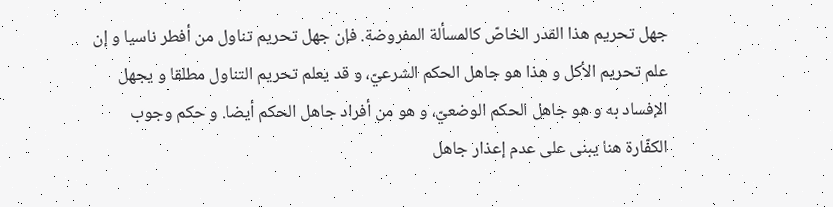جهل تحريم هذا القدر الخاصّ كالمسألة المفروضة. فإن جهل تحريم تناول من أفطر ناسيا و إن علم تحريم الأكل و هذا هو جاهل الحكم الشرعيّ، و قد يعلم تحريم التناول مطلقا و يجهل الإفساد به و هو جاهل الحكم الوضعيّ، و هو من أفراد جاهل الحكم أيضا. و حكم وجوب الكفّارة هنا يبنى على عدم إعذار جاهل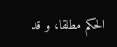الحكم مطلقا، و قد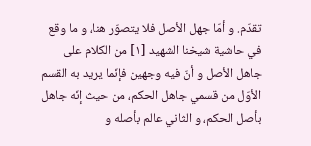تقدّم. و أمّا جهل الأصل فلا يتصوّر هنا، و ما وقع في حاشية شيخنا الشهيد [١] من الكلام على جاهل الأصل و أنّ فيه وجهين فإنّما يريد به القسم الأوّل من قسمي جاهل الحكم، من حيث إنّه جاهل بأصل الحكم، و الثاني عالم بأصله و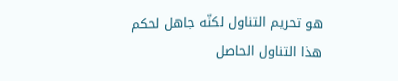هو تحريم التناول لكنّه جاهل لحكم هذا التناول الحاصل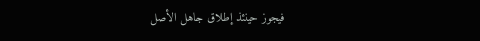فيجوز حينئذ إطلاق جاهل الأصل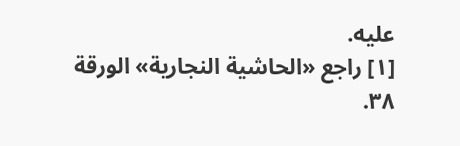عليه.
[١] راجع «الحاشية النجارية» الورقة ٣٨.